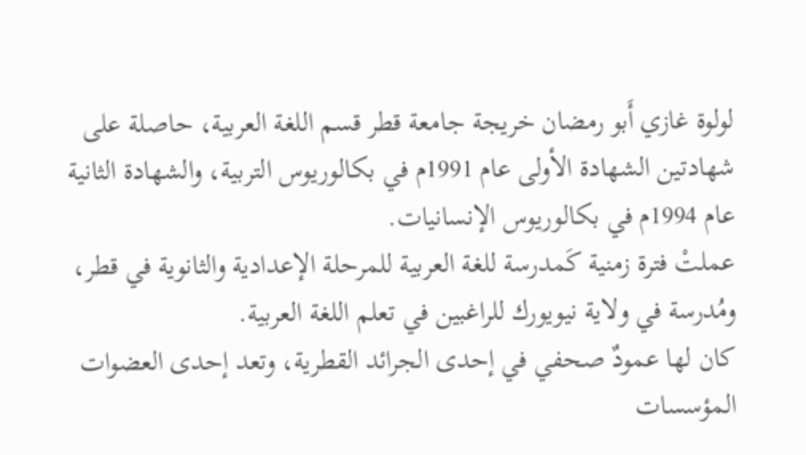لولوة غازي أَبو رمضان خريجة جامعة قطر قسم اللغة العربية، حاصلة على شهادتين الشهادة الأولى عام 1991م في بكالوريوس التربية، والشهادة الثانية عام 1994م في بكالوريوس الإنسانيات.
عملتْ فترة زمنية كَمدرسة للغة العربية للمرحلة الإعدادية والثانوية في قطر، ومُدرسة في ولاية نيويورك للراغبين في تعلم اللغة العربية.
كان لها عمودٌ صحفي في إحدى الجرائد القطرية، وتعد إحدى العضوات المؤسسات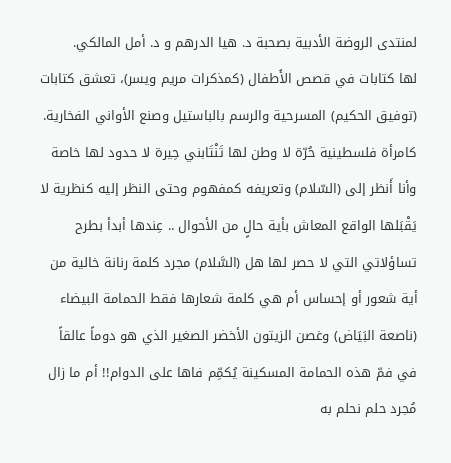لمنتدى الروضة الأدبية بصحبة د. هيا الدرهم و د. أمل المالكي.
لها كتابات في قصص الأَطفال (كمذكرات مريم ويسر)، تعشق كتابات (توفيق الحكيم) المسرحية والرسم بالباستيل وصنع الأواني الفخارية.
كامرأة فلسطينية حُرّة لا وطن لها تَنْتَابني حِيرة لا حدود لها خاصة وأنا أَنظر إلى (السّلام) وتعريفه كمفهوم وحتى النظر إليه كنظرية لا يَقْبَلها الواقع المعاش بأية حالٍ من الأحوال .. عِندها أبدأ بطرح تساؤلاتي التي لا حصر لها هل (السَّلام) مجرد كلمة رنانة خالية من أية شعور أو إحساس أم هي كلمة شعارها فقط الحمامة البيضاء (ناصعة البَيَاض) وغصن الزيتون الأخضر الصغير الذي هو دوماً عالقاً في فمّ هذه الحمامة المسكينة يُكمِّم فاها على الدوام!! أم ما زال مُجرد حلم نحلم به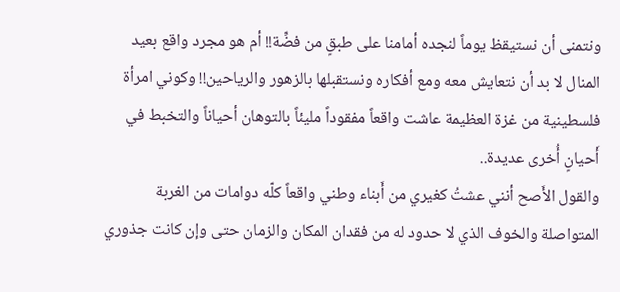ونتمنى أن نستيقظ يوماً لنجده أمامنا على طبقٍ من فضِّة!! أم هو مجرد واقع بعيد المنال لا بد أن نتعايش معه ومع أفكاره ونستقبلها بالزهور والرياحين!! وكوني امرأة فلسطينية من غزة العظيمة عاشت واقعاً مفقوداً مليئاً بالتوهان أحياناً والتخبط في أَحيانٍ أُخرى عديدة..
والقول الأَصح أنني عشتُ كغيري من أَبناء وطني واقعاً كلّه دوامات من الغربة المتواصلة والخوف الذي لا حدود له من فقدان المكان والزمان حتى وإن كانت جذوري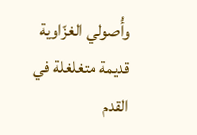وأُصولي الغزّاوية قديمة متغلغلة في القدم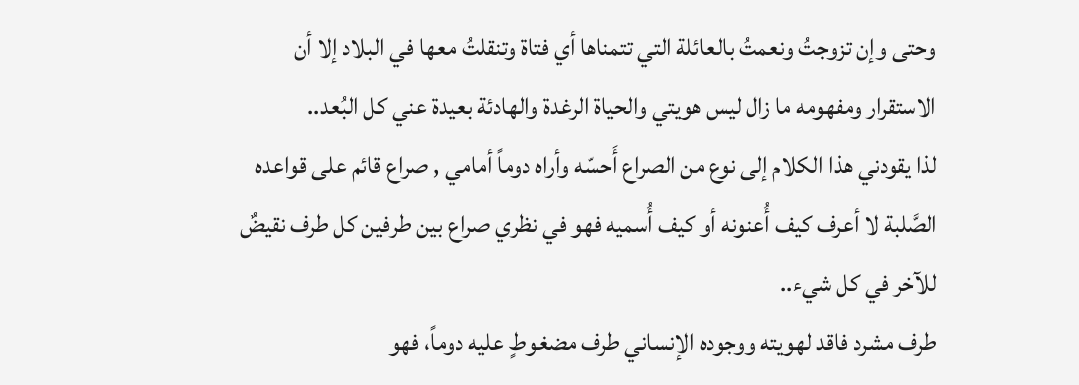وحتى وإن تزوجتُ ونعمتُ بالعائلة التي تتمناها أي فتاة وتنقلتُ معها في البلاد إلا أن الاستقرار ومفهومه ما زال ليس هويتي والحياة الرغدة والهادئة بعيدة عني كل البُعد..
لذا يقودني هذا الكلام إلى نوع من الصراع أَحسّه وأراه دوماً أمامي , صراع قائم على قواعده الصَّلبة لا أعرف كيف أُعنونه أو كيف أُسميه فهو في نظري صراع بين طرفين كل طرف نقيضٌ للآخر في كل شيء..
طرف مشرد فاقد لهويته ووجوده الإنساني طرف مضغوطٍ عليه دوماً، فهو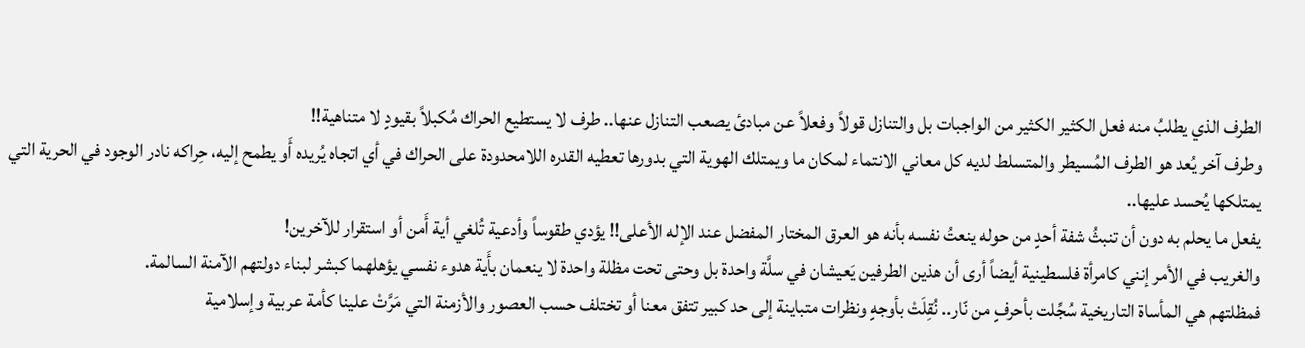الطرف الذي يطلبُ منه فعل الكثير الكثير من الواجبات بل والتنازل قولاً وفعلاً عن مبادئ يصعب التنازل عنها.. طرف لا يستطيع الحراك مُكبلاً بقيودٍ لا متناهية!!
وطرف آخر يُعد هو الطرف المُسيطر والمتسلط لديه كل معاني الانتماء لمكان ما ويمتلك الهوية التي بدورها تعطيه القدره اللامحدودة على الحراك في أي اتجاه يُريده أَو يطمح إليه، حِراكه نادر الوجود في الحرية التي يمتلكها يُحسد عليها..
يفعل ما يحلم به دون أن تنبثُ شفة أحدٍ من حوله ينعتُ نفسه بأنه هو العرق المختار المفضل عند الإله الأعلى!! يؤدي طقوساً وأدعية تُلغي أية أَمن أو استقرار للآخرين!
والغريب في الأمر إنني كامرأة فلسطينية أيضاً أرى أن هذين الطرفين يَعيشان في سلَّة واحدة بل وحتى تحت مظلة واحدة لا ينعمان بأَية هدوء نفسي يؤهلهما كبشر لبناء دولتهم الآمنة السالمة.
فمظلتهم هي المأساة التاريخية سُجِّلت بأحرفٍ من نّار.. نُقِلَتْ بأوجهٍ ونظرات متباينة إلى حد كبير تتفق معنا أو تختلف حسب العصور والأزمنة التي مَرَّتْ علينا كأمة عربية وإسلامية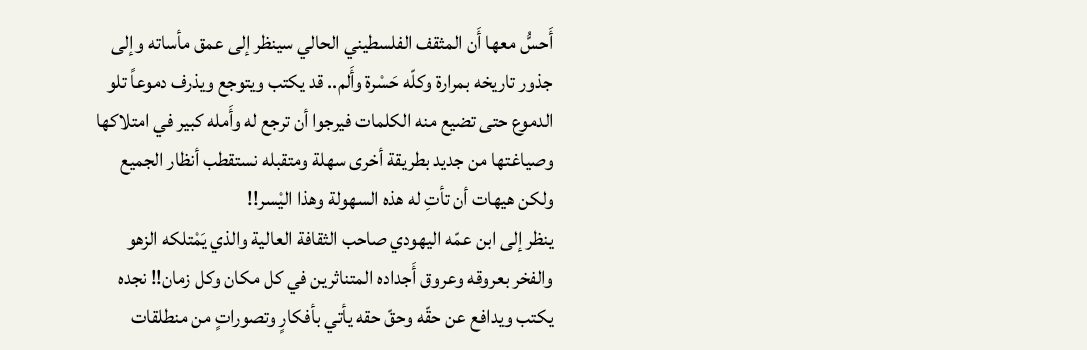أَحسُّ معها أَن المثقف الفلسطيني الحالي سينظر إلى عمق مأساته وإلى جذور تاريخه بمرارة وكلّه حَسْرة وأَلم.. قد يكتب ويتوجع ويذرف دموعاً تلو الدموع حتى تضيع منه الكلمات فيرجوا أن ترجع له وأَمله كبير في امتلاكها وصياغتها من جديد بطريقة أخرى سهلة ومتقبله نستقطب أنظار الجميع ولكن هيهات أن تأتِ له هذه السهولة وهذا اليْسر!!
ينظر إلى ابن عمّه اليهودي صاحب الثقافة العالية والذي يَمْتلكه الزهو والفخر بعروقه وعروق أَجداده المتناثرين في كل مكان وكل زمان!! نجده يكتب ويدافع عن حقّه وحقّ حقه يأتي بأفكارٍ وتصوراتٍ من منطلقات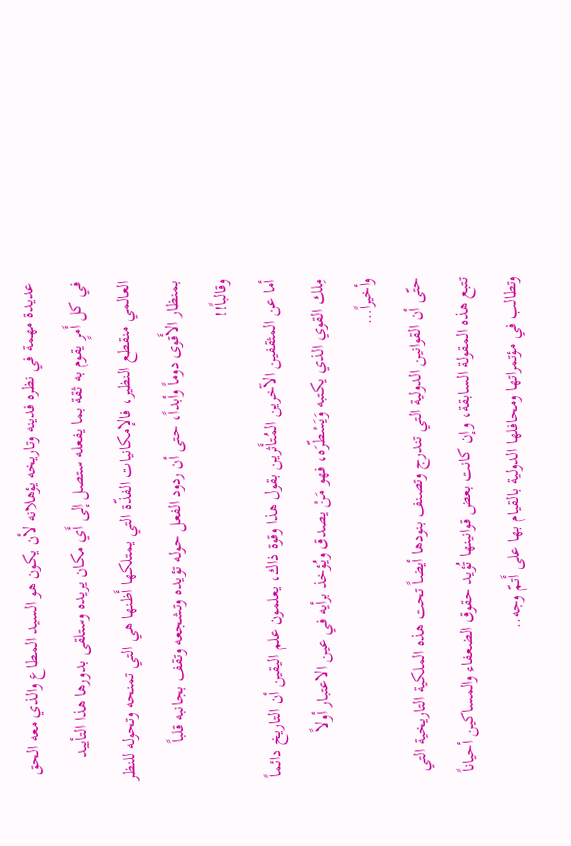عديدة مهمة في نظره فدينه وتاريخه يؤهلانه لأن يكون هو السيد المطاع والذي معه الحق في كل أَمرٍ يقوم به ثقة بما يفعله ستصل إلى أَي مكان يريده وستلقى بدورها هذا التأييد العالمي منقطع النظير، فالإمكانيات الفذّة التي يمتلكها أَظنها هي التي تمنحه وتحوله للنظر بمنظار الأَقوى دوماً وأبداً، حتى أن ردود الفعل حوله تؤيده وتشجعه وتقف بجانبه قلباً وقالباً!!
أما عن المثقفين الآخرين المُتأَثرين بقول هذا وقوة ذاك، يعلمون علم اليقين أن التاريخ دائماً مِلك القوي الذي يكتبه وَيَسْطّرَه، فهو مَنْ يصدق ويُؤخذ برأيه في عين الاعتبار أولاً وأخيراً…
حتّى أن القوانين الدولية التي تندرج وتصنف بنودها أيضاً تحت هذه الملكية التاريخية التي تتبع هذه المقولة السابقة، وإن كانت بعض قوانينها تُؤيد حقوق الضعفاء والمساكين أحياناً وتطالب في مؤتمراتها ومحافلها الدولية بالقيام بها على أَتمّ وجه..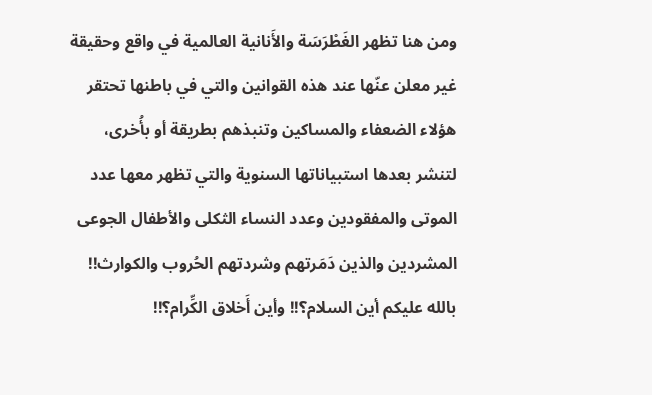ومن هنا تظهر الغَطْرَسَة والأَنانية العالمية في واقع وحقيقة غير معلن عنّها عند هذه القوانين والتي في باطنها تحتقر هؤلاء الضعفاء والمساكين وتنبذهم بطريقة أو بأُخرى، لتنشر بعدها استبياناتها السنوية والتي تظهر معها عدد الموتى والمفقودين وعدد النساء الثكلى والأطفال الجوعى المشردين والذين دَمَرتهم وشردتهم الحُروب والكوارث!!
بالله عليكم أين السلام؟!! وأين أَخلاق الكِّرام؟!!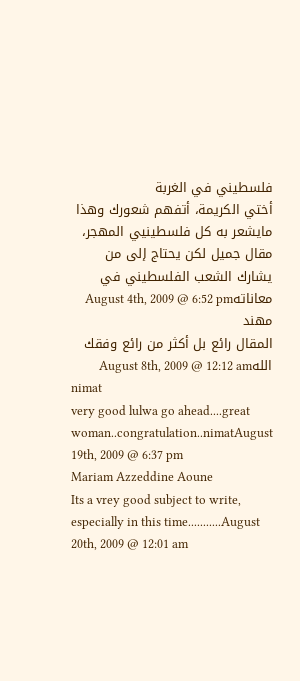فلسطيني في الغربة
أختي الكريمة، أتفهم شعورك وهذا مايشعر به كل فلسطينيي المهجر، مقال جميل لكن يحتاج إلى من يشارك الشعب الفلسطيني في معاناتهAugust 4th, 2009 @ 6:52 pm
مهند
المقال رائع بل أكثر من رائع وفقك اللهAugust 8th, 2009 @ 12:12 am
nimat
very good lulwa go ahead....great woman..congratulation..nimatAugust 19th, 2009 @ 6:37 pm
Mariam Azzeddine Aoune
Its a vrey good subject to write, especially in this time...........August 20th, 2009 @ 12:01 am